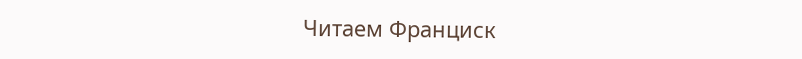Читаем Франциск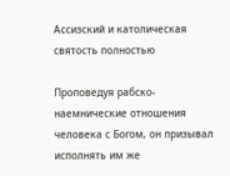Ассизский и католическая святость полностью

Проповедуя рабско-наемнические отношения человека с Богом, он призывал исполнять им же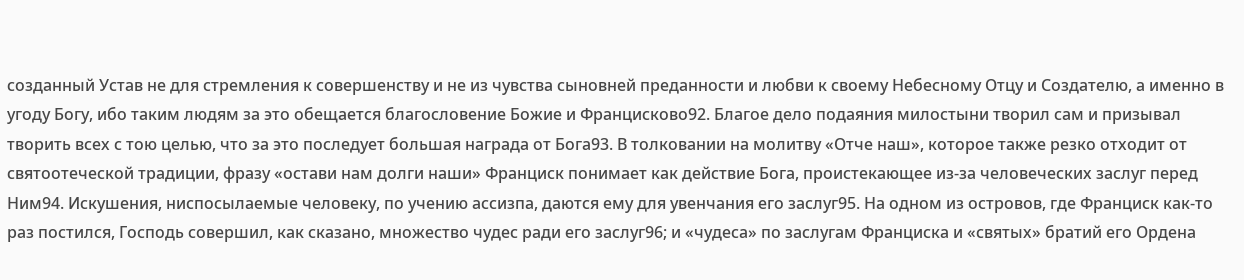созданный Устав не для стремления к совершенству и не из чувства сыновней преданности и любви к своему Небесному Отцу и Создателю, а именно в угоду Богу, ибо таким людям за это обещается благословение Божие и Францисково92. Благое дело подаяния милостыни творил сам и призывал творить всех с тою целью, что за это последует большая награда от Бога93. В толковании на молитву «Отче наш», которое также резко отходит от святоотеческой традиции, фразу «остави нам долги наши» Франциск понимает как действие Бога, проистекающее из-за человеческих заслуг перед Ним94. Искушения, ниспосылаемые человеку, по учению ассизпа, даются ему для увенчания его заслуг95. На одном из островов, где Франциск как-то раз постился, Господь совершил, как сказано, множество чудес ради его заслуг96; и «чудеса» по заслугам Франциска и «святых» братий его Ордена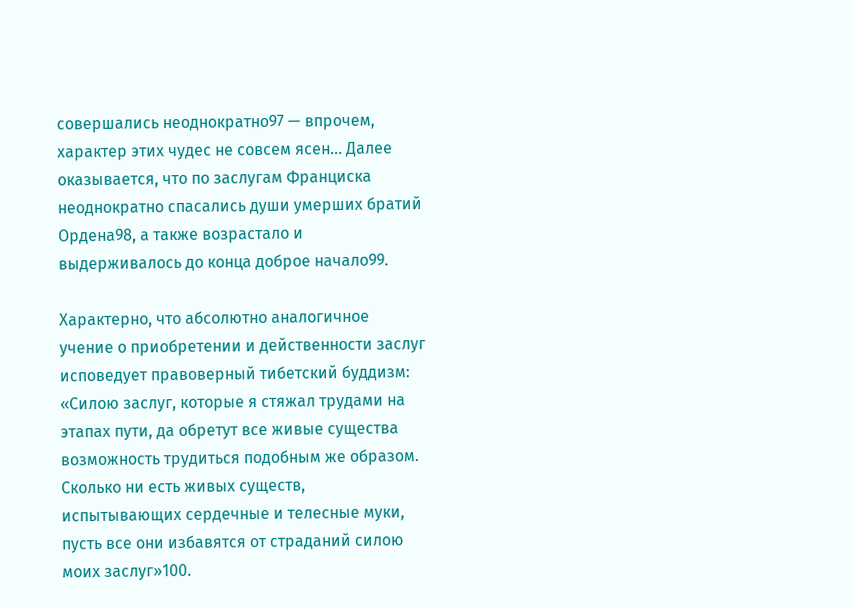совершались неоднократно97 — впрочем, характер этих чудес не совсем ясен... Далее оказывается, что по заслугам Франциска неоднократно спасались души умерших братий Ордена98, а также возрастало и выдерживалось до конца доброе начало99.

Характерно, что абсолютно аналогичное учение о приобретении и действенности заслуг исповедует правоверный тибетский буддизм: «Силою заслуг, которые я стяжал трудами на этапах пути, да обретут все живые существа возможность трудиться подобным же образом. Сколько ни есть живых существ, испытывающих сердечные и телесные муки, пусть все они избавятся от страданий силою моих заслуг»100.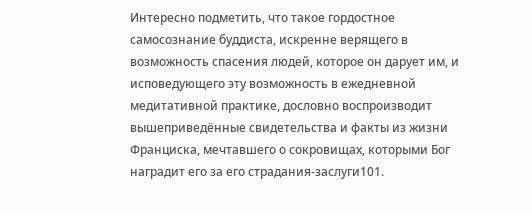Интересно подметить, что такое гордостное самосознание буддиста, искренне верящего в возможность спасения людей, которое он дарует им, и исповедующего эту возможность в ежедневной медитативной практике, дословно воспроизводит вышеприведённые свидетельства и факты из жизни Франциска, мечтавшего о сокровищах, которыми Бог наградит его за его страдания-заслуги101.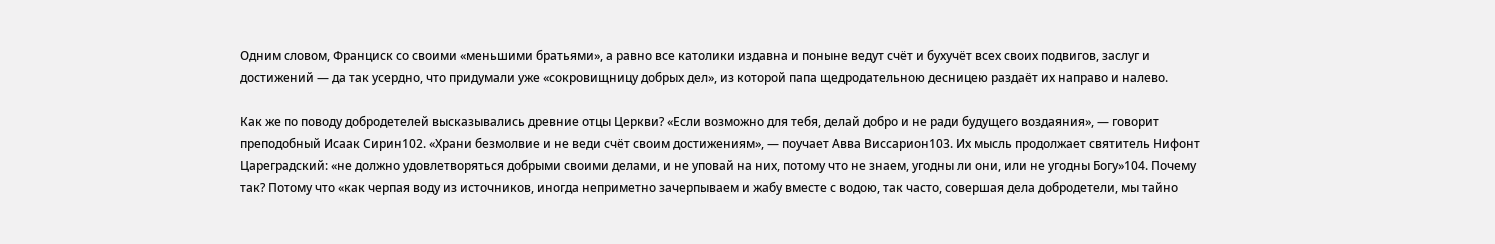Одним словом, Франциск со своими «меньшими братьями», а равно все католики издавна и поныне ведут счёт и бухучёт всех своих подвигов, заслуг и достижений — да так усердно, что придумали уже «сокровищницу добрых дел», из которой папа щедродательною десницею раздаёт их направо и налево.

Как же по поводу добродетелей высказывались древние отцы Церкви? «Если возможно для тебя, делай добро и не ради будущего воздаяния», — говорит преподобный Исаак Сирин102. «Храни безмолвие и не веди счёт своим достижениям», — поучает Авва Виссарион103. Их мысль продолжает святитель Нифонт Цареградский: «не должно удовлетворяться добрыми своими делами, и не уповай на них, потому что не знаем, угодны ли они, или не угодны Богу»104. Почему так? Потому что «как черпая воду из источников, иногда неприметно зачерпываем и жабу вместе с водою, так часто, совершая дела добродетели, мы тайно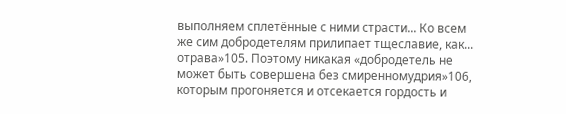выполняем сплетённые с ними страсти... Ко всем же сим добродетелям прилипает тщеславие, как... отрава»105. Поэтому никакая «добродетель не может быть совершена без смиренномудрия»106, которым прогоняется и отсекается гордость и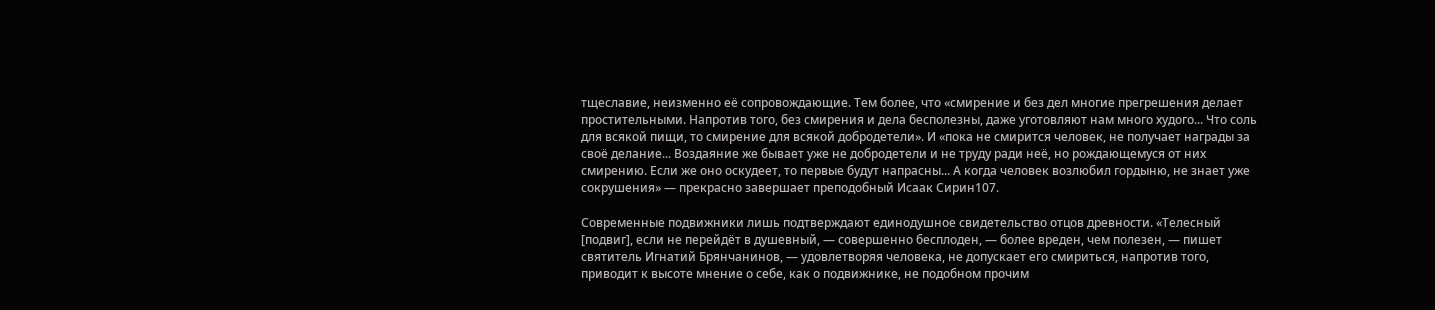тщеславие, неизменно её сопровождающие. Тем более, что «смирение и без дел многие прегрешения делает простительными. Напротив того, без смирения и дела бесполезны, даже уготовляют нам много худого... Что соль для всякой пищи, то смирение для всякой добродетели». И «пока не смирится человек, не получает награды за своё делание... Воздаяние же бывает уже не добродетели и не труду ради неё, но рождающемуся от них смирению. Если же оно оскудеет, то первые будут напрасны... А когда человек возлюбил гордыню, не знает уже сокрушения» — прекрасно завершает преподобный Исаак Сирин107.

Современные подвижники лишь подтверждают единодушное свидетельство отцов древности. «Телесный [подвиг], если не перейдёт в душевный, — совершенно бесплоден, — более вреден, чем полезен, — пишет святитель Игнатий Брянчанинов, — удовлетворяя человека, не допускает его смириться, напротив того, приводит к высоте мнение о себе, как о подвижнике, не подобном прочим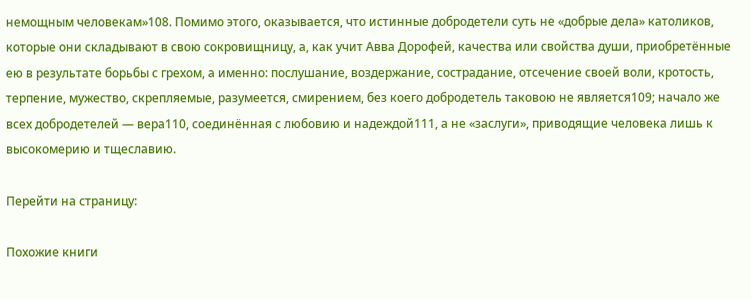немощным человекам»108. Помимо этого, оказывается, что истинные добродетели суть не «добрые дела» католиков, которые они складывают в свою сокровищницу, а, как учит Авва Дорофей, качества или свойства души, приобретённые ею в результате борьбы с грехом, а именно: послушание, воздержание, сострадание, отсечение своей воли, кротость, терпение, мужество, скрепляемые, разумеется, смирением, без коего добродетель таковою не является109; начало же всех добродетелей — вера110, соединённая с любовию и надеждой111, а не «заслуги», приводящие человека лишь к высокомерию и тщеславию.

Перейти на страницу:

Похожие книги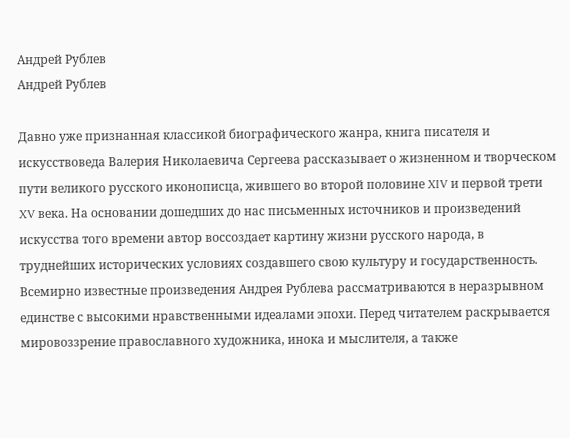Андрей Рублев
Андрей Рублев

Давно уже признанная классикой биографического жанра, книга писателя и искусствоведа Валерия Николаевича Сергеева рассказывает о жизненном и творческом пути великого русского иконописца, жившего во второй половине XIV и первой трети XV века. На основании дошедших до нас письменных источников и произведений искусства того времени автор воссоздает картину жизни русского народа, в труднейших исторических условиях создавшего свою культуру и государственность. Всемирно известные произведения Андрея Рублева рассматриваются в неразрывном единстве с высокими нравственными идеалами эпохи. Перед читателем раскрывается мировоззрение православного художника, инока и мыслителя, а также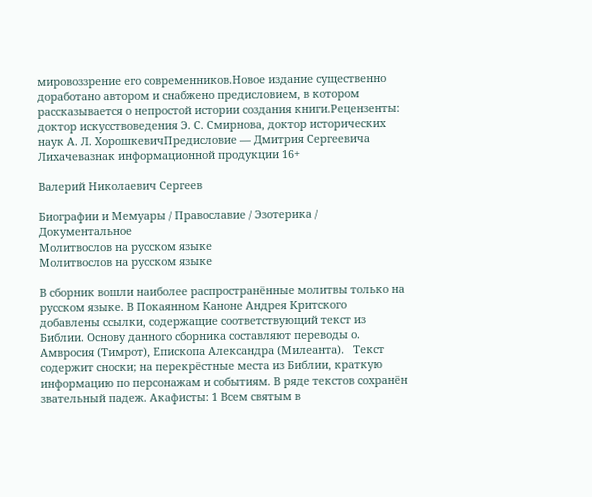мировоззрение его современников.Новое издание существенно доработано автором и снабжено предисловием, в котором рассказывается о непростой истории создания книги.Рецензенты: доктор искусствоведения Э. С. Смирнова, доктор исторических наук А. Л. ХорошкевичПредисловие — Дмитрия Сергеевича Лихачевазнак информационной продукции 16+

Валерий Николаевич Сергеев

Биографии и Мемуары / Православие / Эзотерика / Документальное
Молитвослов на русском языке
Молитвослов на русском языке

В сборник вошли наиболее распространённые молитвы только на русском языке. В Покаянном Каноне Андрея Критского добавлены ссылки, содержащие соответствующий текст из Библии. Основу данного сборника составляют переводы о. Амвросия (Тимрот), Епископа Александра (Милеанта).   Текст содержит сноски; на перекрёстные места из Библии, краткую информацию по персонажам и событиям. В ряде текстов сохранён звательный падеж. Акафисты: 1 Всем святым в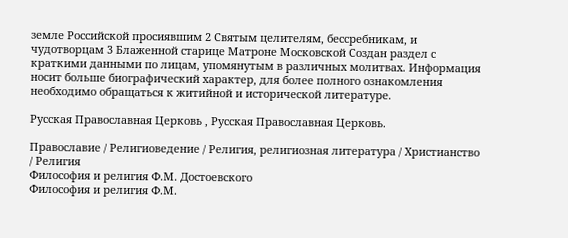земле Российской просиявшим 2 Святым целителям, бессребникам, и чудотворцам 3 Блаженной старице Матроне Московской Создан раздел с краткими данными по лицам, упомянутым в различных молитвах. Информация носит больше биографический характер, для более полного ознакомления необходимо обращаться к житийной и исторической литературе.

Русская Православная Церковь , Русская Православная Церковь.

Православие / Религиоведение / Религия, религиозная литература / Христианство / Религия
Философия и религия Ф.М. Достоевского
Философия и религия Ф.М.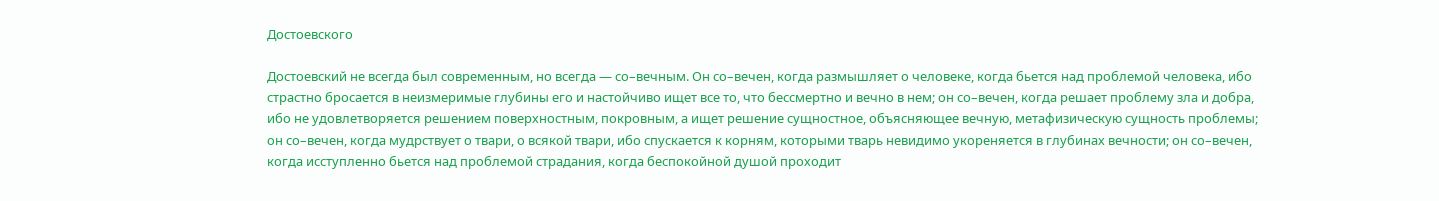Достоевского

Достоевский не всегда был современным, но всегда — со–вечным. Он со–вечен, когда размышляет о человеке, когда бьется над проблемой человека, ибо страстно бросается в неизмеримые глубины его и настойчиво ищет все то, что бессмертно и вечно в нем; он со–вечен, когда решает проблему зла и добра, ибо не удовлетворяется решением поверхностным, покровным, а ищет решение сущностное, объясняющее вечную, метафизическую сущность проблемы; он со–вечен, когда мудрствует о твари, о всякой твари, ибо спускается к корням, которыми тварь невидимо укореняется в глубинах вечности; он со–вечен, когда исступленно бьется над проблемой страдания, когда беспокойной душой проходит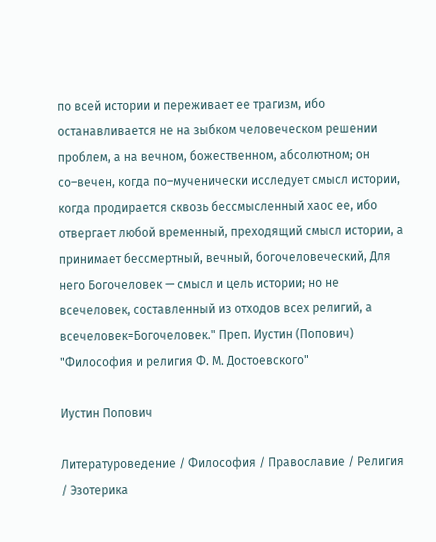по всей истории и переживает ее трагизм, ибо останавливается не на зыбком человеческом решении проблем, а на вечном, божественном, абсолютном; он со–вечен, когда по–мученически исследует смысл истории, когда продирается сквозь бессмысленный хаос ее, ибо отвергает любой временный, преходящий смысл истории, а принимает бессмертный, вечный, богочеловеческий, Для него Богочеловек — смысл и цель истории; но не всечеловек, составленный из отходов всех религий, а всечеловек=Богочеловек." Преп. Иустин (Попович) "Философия и религия Ф. М. Достоевского"

Иустин Попович

Литературоведение / Философия / Православие / Религия / Эзотерика